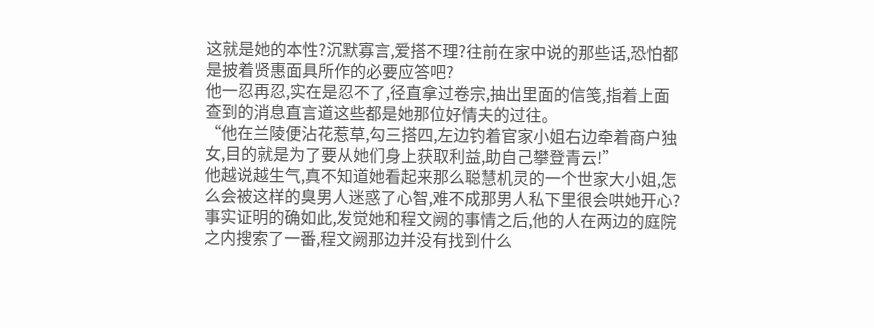这就是她的本性?沉默寡言,爱搭不理?往前在家中说的那些话,恐怕都是披着贤惠面具所作的必要应答吧?
他一忍再忍,实在是忍不了,径直拿过卷宗,抽出里面的信笺,指着上面查到的消息直言道这些都是她那位好情夫的过往。
“他在兰陵便沾花惹草,勾三搭四,左边钓着官家小姐右边牵着商户独女,目的就是为了要从她们身上获取利益,助自己攀登青云!”
他越说越生气,真不知道她看起来那么聪慧机灵的一个世家大小姐,怎么会被这样的臭男人迷惑了心智,难不成那男人私下里很会哄她开心?
事实证明的确如此,发觉她和程文阙的事情之后,他的人在两边的庭院之内搜索了一番,程文阙那边并没有找到什么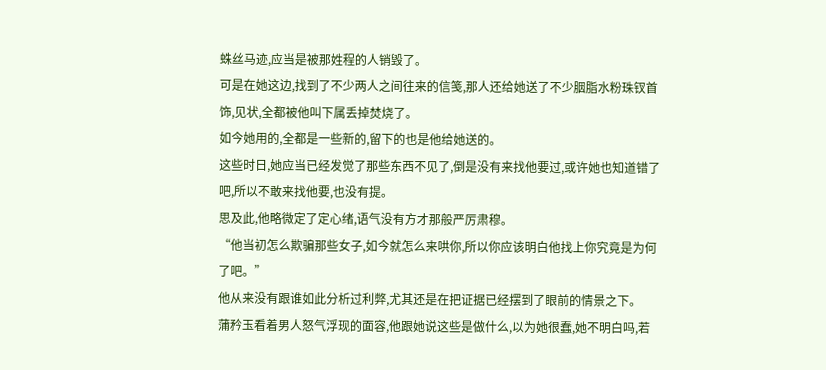蛛丝马迹,应当是被那姓程的人销毁了。
可是在她这边,找到了不少两人之间往来的信笺,那人还给她送了不少胭脂水粉珠钗首饰,见状,全都被他叫下属丢掉焚烧了。
如今她用的,全都是一些新的,留下的也是他给她送的。
这些时日,她应当已经发觉了那些东西不见了,倒是没有来找他要过,或许她也知道错了吧,所以不敢来找他要,也没有提。
思及此,他略微定了定心绪,语气没有方才那般严厉肃穆。
“他当初怎么欺骗那些女子,如今就怎么来哄你,所以你应该明白他找上你究竟是为何了吧。”
他从来没有跟谁如此分析过利弊,尤其还是在把证据已经摆到了眼前的情景之下。
蒲矜玉看着男人怒气浮现的面容,他跟她说这些是做什么,以为她很蠢,她不明白吗,若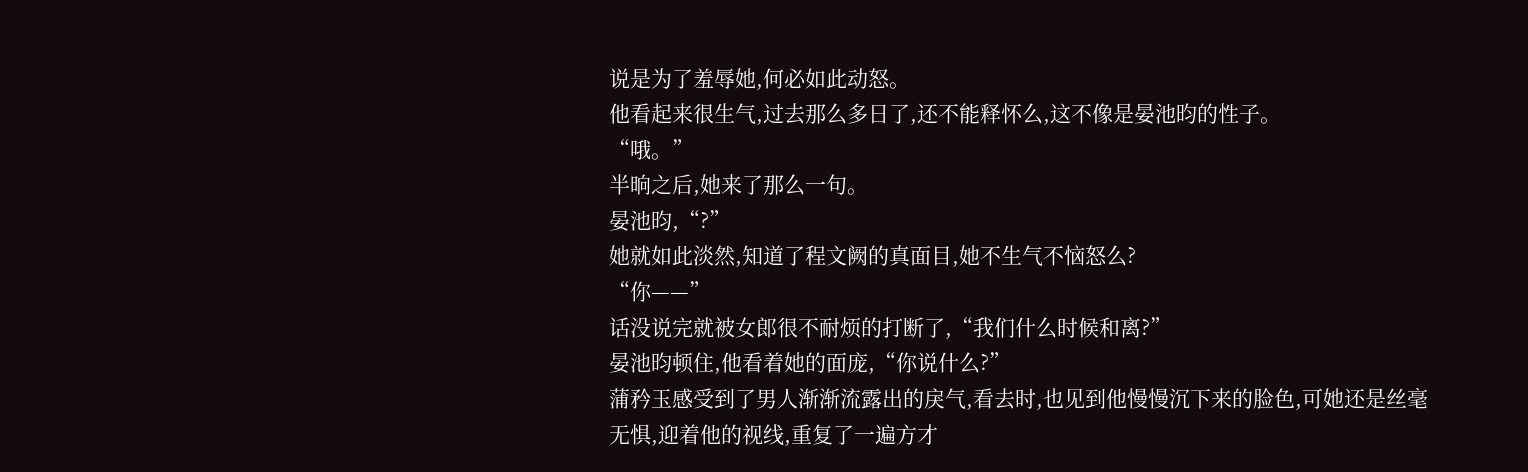说是为了羞辱她,何必如此动怒。
他看起来很生气,过去那么多日了,还不能释怀么,这不像是晏池昀的性子。
“哦。”
半晌之后,她来了那么一句。
晏池昀,“?”
她就如此淡然,知道了程文阙的真面目,她不生气不恼怒么?
“你——”
话没说完就被女郎很不耐烦的打断了,“我们什么时候和离?”
晏池昀顿住,他看着她的面庞,“你说什么?”
蒲矜玉感受到了男人渐渐流露出的戾气,看去时,也见到他慢慢沉下来的脸色,可她还是丝毫无惧,迎着他的视线,重复了一遍方才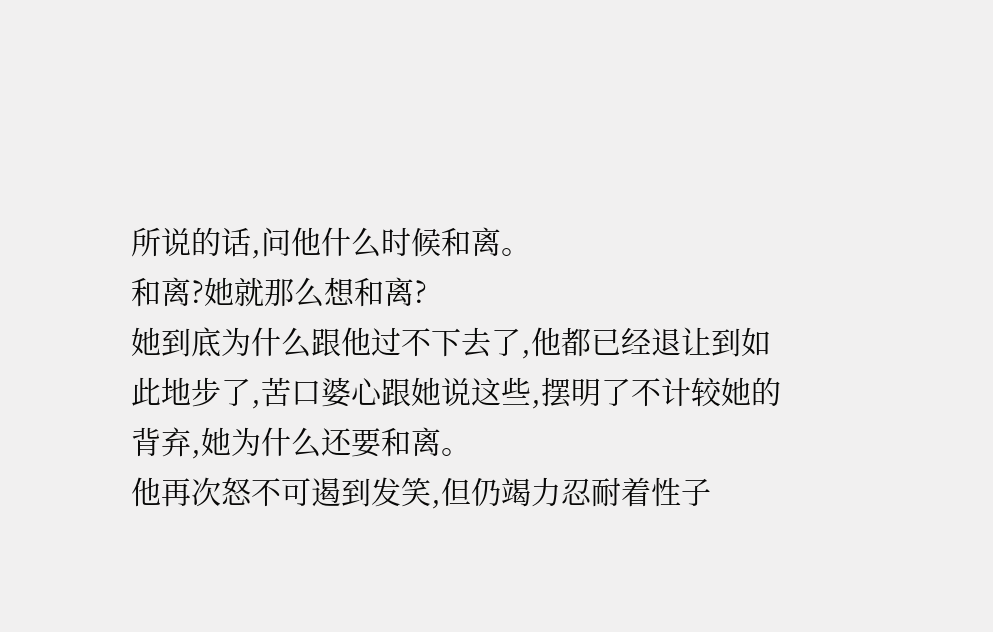所说的话,问他什么时候和离。
和离?她就那么想和离?
她到底为什么跟他过不下去了,他都已经退让到如此地步了,苦口婆心跟她说这些,摆明了不计较她的背弃,她为什么还要和离。
他再次怒不可遏到发笑,但仍竭力忍耐着性子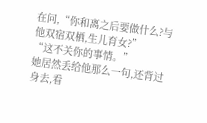在问,“你和离之后要做什么?与他双宿双栖,生儿育女?”
“这不关你的事情。”
她居然丢给他那么一句,还背过身去,看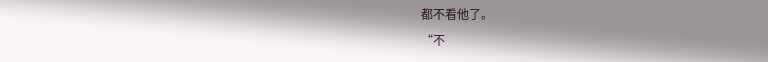都不看他了。
“不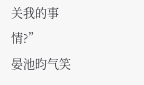关我的事情?”
晏池昀气笑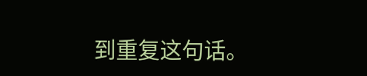到重复这句话。